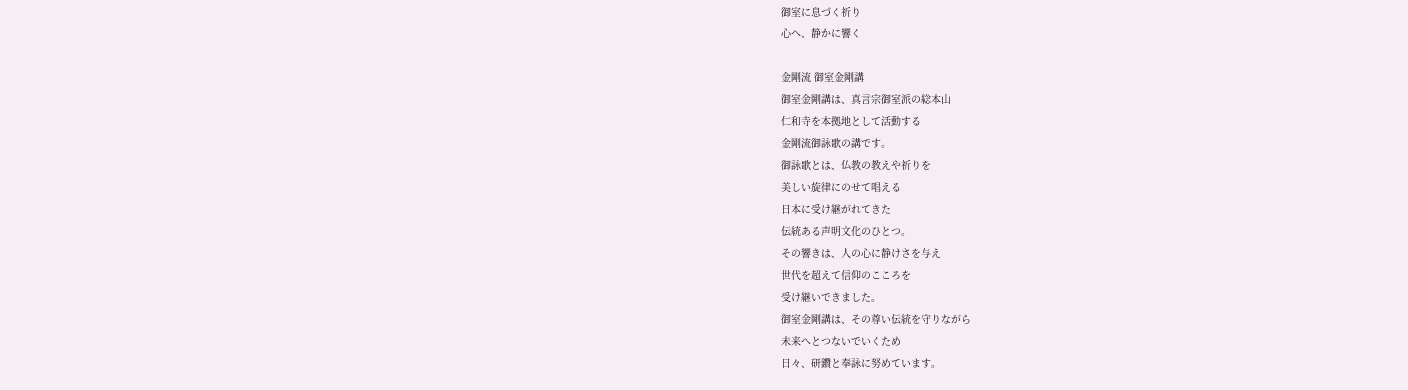御室に息づく祈り
心へ、静かに響く

金剛流 御室金剛講
御室金剛講は、真言宗御室派の総本山
仁和寺を本拠地として活動する
金剛流御詠歌の講です。
御詠歌とは、仏教の教えや祈りを
美しい旋律にのせて唱える
日本に受け継がれてきた
伝統ある声明文化のひとつ。
その響きは、人の心に静けさを与え
世代を超えて信仰のこころを
受け継いできました。
御室金剛講は、その尊い伝統を守りながら
未来へとつないでいくため
日々、研鑽と奉詠に努めています。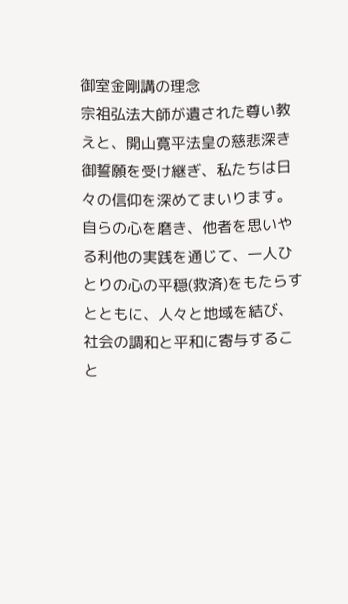御室金剛講の理念
宗祖弘法大師が遺された尊い教えと、開山寛平法皇の慈悲深き御誓願を受け継ぎ、私たちは日々の信仰を深めてまいります。
自らの心を磨き、他者を思いやる利他の実践を通じて、一人ひとりの心の平穏(救済)をもたらすとともに、人々と地域を結び、社会の調和と平和に寄与すること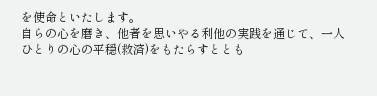を使命といたします。
自らの心を磨き、他者を思いやる利他の実践を通じて、一人ひとりの心の平穏(救済)をもたらすととも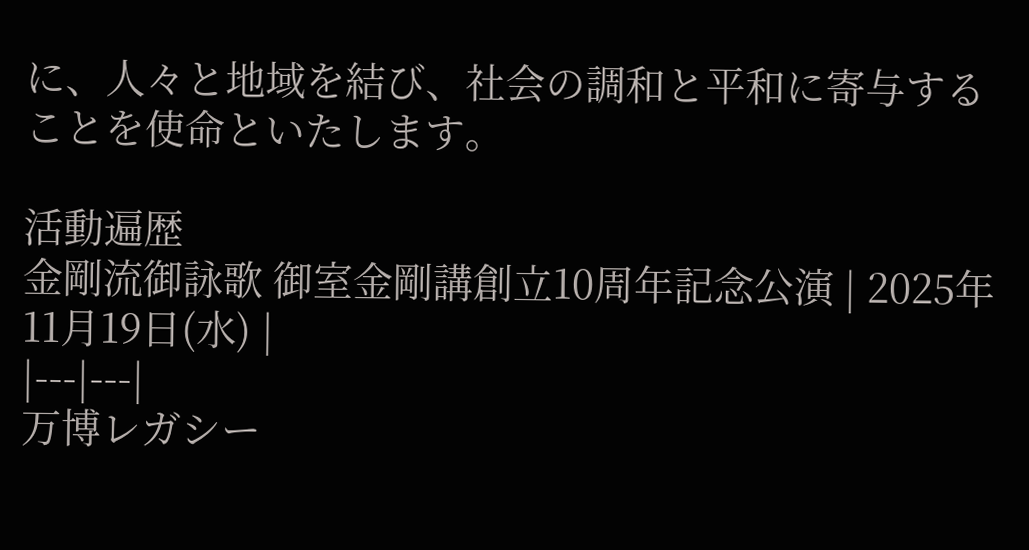に、人々と地域を結び、社会の調和と平和に寄与することを使命といたします。

活動遍歴
金剛流御詠歌 御室金剛講創立10周年記念公演 | 2025年11月19日(水) |
|---|---|
万博レガシー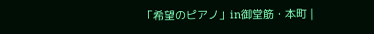「希望のピアノ」in御堂筋・本町 |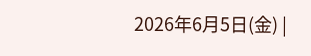2026年6月5日(金) |